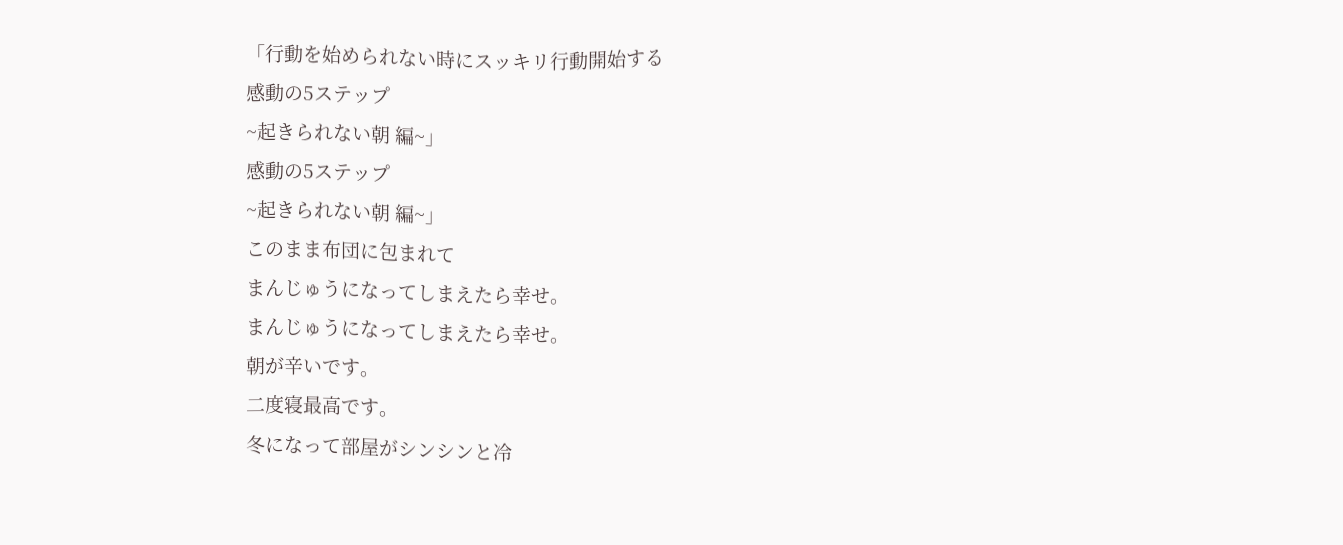「行動を始められない時にスッキリ行動開始する
感動の5ステップ
~起きられない朝 編~」
感動の5ステップ
~起きられない朝 編~」
このまま布団に包まれて
まんじゅうになってしまえたら幸せ。
まんじゅうになってしまえたら幸せ。
朝が辛いです。
二度寝最高です。
冬になって部屋がシンシンと冷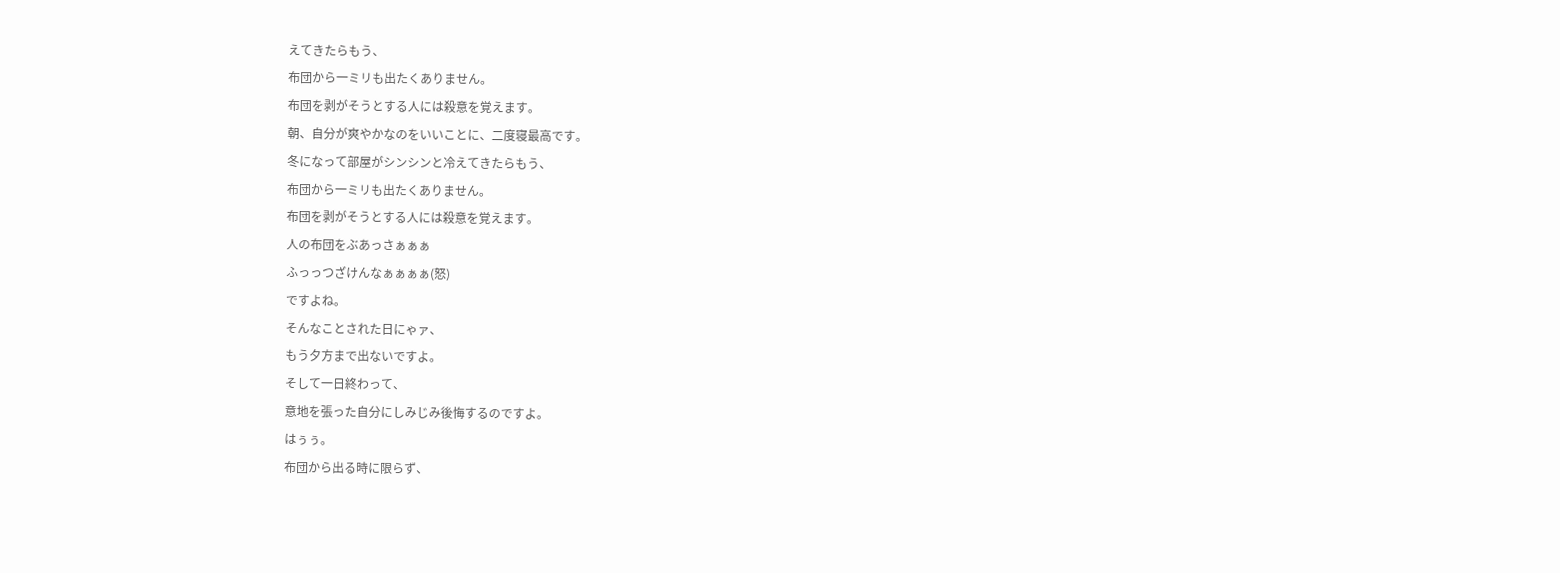えてきたらもう、
布団から一ミリも出たくありません。
布団を剥がそうとする人には殺意を覚えます。
朝、自分が爽やかなのをいいことに、二度寝最高です。
冬になって部屋がシンシンと冷えてきたらもう、
布団から一ミリも出たくありません。
布団を剥がそうとする人には殺意を覚えます。
人の布団をぶあっさぁぁぁ
ふっっつざけんなぁぁぁぁ(怒)
ですよね。
そんなことされた日にゃァ、
もう夕方まで出ないですよ。
そして一日終わって、
意地を張った自分にしみじみ後悔するのですよ。
はぅぅ。
布団から出る時に限らず、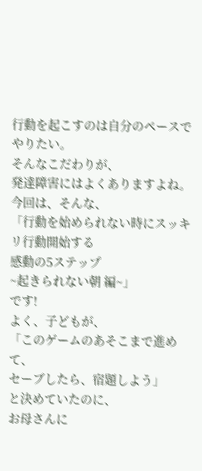行動を起こすのは自分のペースでやりたい。
そんなこだわりが、
発達障害にはよくありますよね。
今回は、そんな、
「行動を始められない時にスッキリ行動開始する
感動の5ステップ
~起きられない朝 編~」
です!
よく、子どもが、
「このゲームのあそこまで進めて、
セーブしたら、宿題しよう」
と決めていたのに、
お母さんに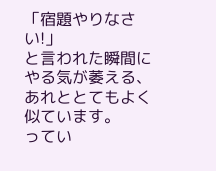「宿題やりなさい!」
と言われた瞬間にやる気が萎える、
あれととてもよく似ています。
ってい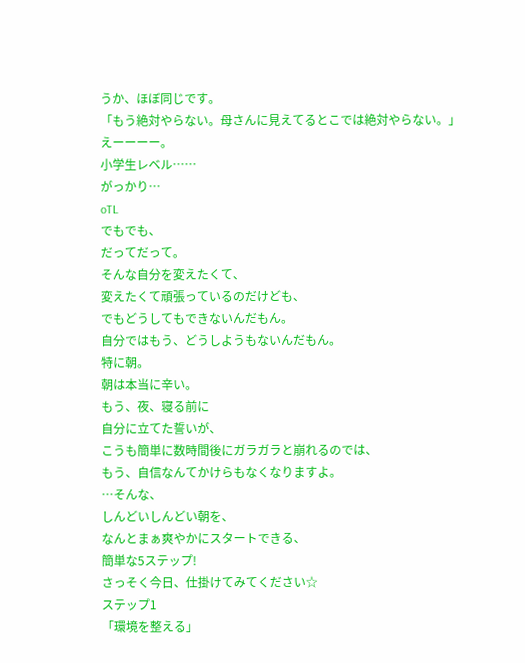うか、ほぼ同じです。
「もう絶対やらない。母さんに見えてるとこでは絶対やらない。」
えーーーー。
小学生レベル……
がっかり…
oTL
でもでも、
だってだって。
そんな自分を変えたくて、
変えたくて頑張っているのだけども、
でもどうしてもできないんだもん。
自分ではもう、どうしようもないんだもん。
特に朝。
朝は本当に辛い。
もう、夜、寝る前に
自分に立てた誓いが、
こうも簡単に数時間後にガラガラと崩れるのでは、
もう、自信なんてかけらもなくなりますよ。
…そんな、
しんどいしんどい朝を、
なんとまぁ爽やかにスタートできる、
簡単な5ステップ!
さっそく今日、仕掛けてみてください☆
ステップ1
「環境を整える」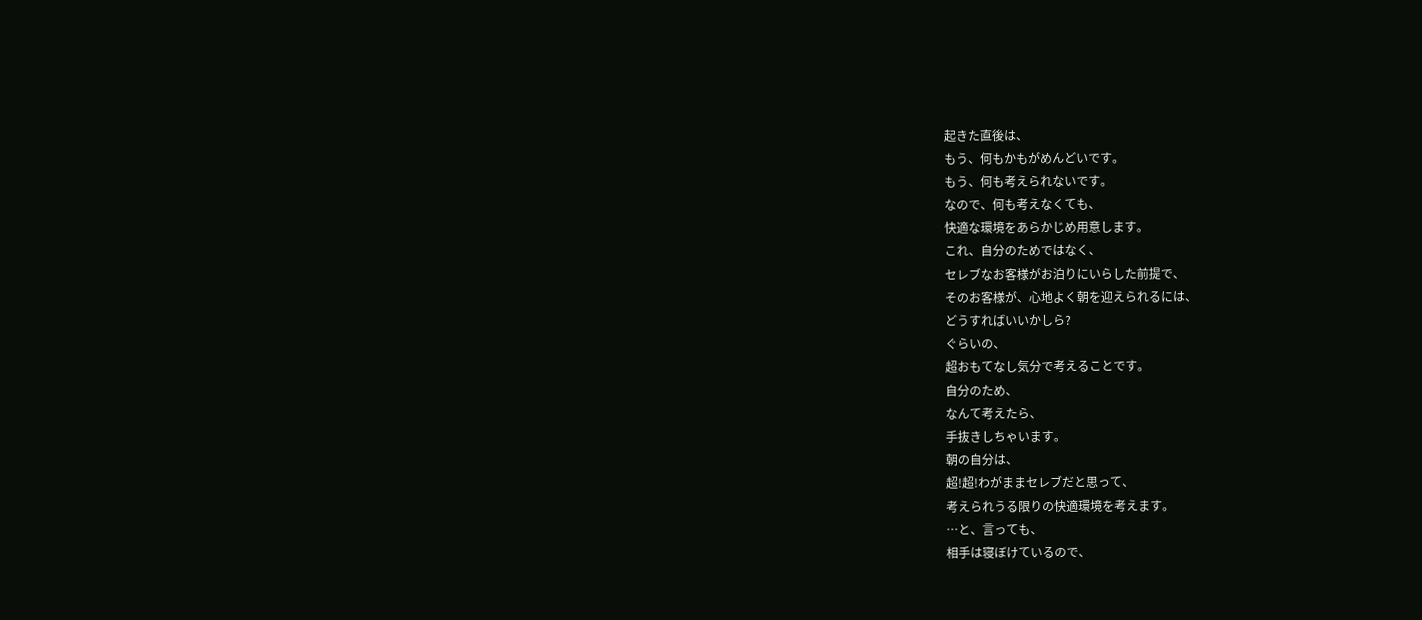起きた直後は、
もう、何もかもがめんどいです。
もう、何も考えられないです。
なので、何も考えなくても、
快適な環境をあらかじめ用意します。
これ、自分のためではなく、
セレブなお客様がお泊りにいらした前提で、
そのお客様が、心地よく朝を迎えられるには、
どうすればいいかしら?
ぐらいの、
超おもてなし気分で考えることです。
自分のため、
なんて考えたら、
手抜きしちゃいます。
朝の自分は、
超!超!わがままセレブだと思って、
考えられうる限りの快適環境を考えます。
…と、言っても、
相手は寝ぼけているので、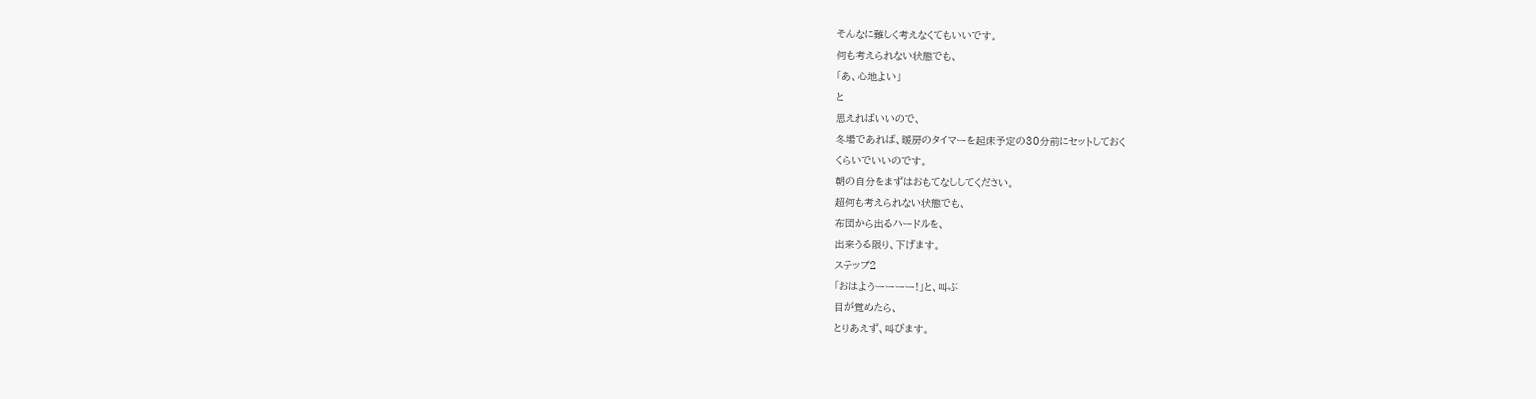そんなに難しく考えなくてもいいです。
何も考えられない状態でも、
「あ、心地よい」
と
思えればいいので、
冬場であれば、暖房のタイマーを起床予定の30分前にセットしておく
くらいでいいのです。
朝の自分をまずはおもてなししてください。
超何も考えられない状態でも、
布団から出るハードルを、
出来うる限り、下げます。
ステップ2
「おはようーーーー!」と、叫ぶ
目が覚めたら、
とりあえず、叫びます。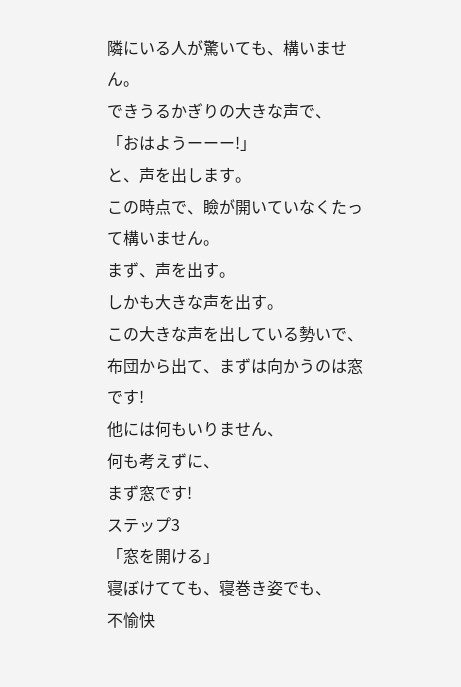隣にいる人が驚いても、構いません。
できうるかぎりの大きな声で、
「おはようーーー!」
と、声を出します。
この時点で、瞼が開いていなくたって構いません。
まず、声を出す。
しかも大きな声を出す。
この大きな声を出している勢いで、
布団から出て、まずは向かうのは窓です!
他には何もいりません、
何も考えずに、
まず窓です!
ステップ3
「窓を開ける」
寝ぼけてても、寝巻き姿でも、
不愉快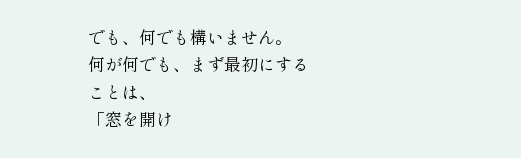でも、何でも構いません。
何が何でも、まず最初にすることは、
「窓を開け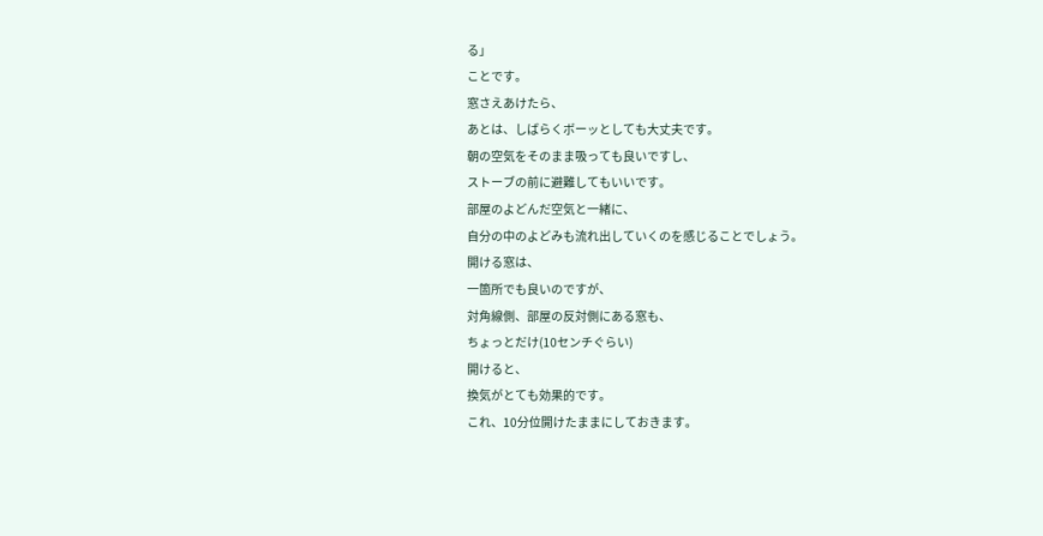る」
ことです。
窓さえあけたら、
あとは、しばらくボーッとしても大丈夫です。
朝の空気をそのまま吸っても良いですし、
ストーブの前に避難してもいいです。
部屋のよどんだ空気と一緒に、
自分の中のよどみも流れ出していくのを感じることでしょう。
開ける窓は、
一箇所でも良いのですが、
対角線側、部屋の反対側にある窓も、
ちょっとだけ(10センチぐらい)
開けると、
換気がとても効果的です。
これ、10分位開けたままにしておきます。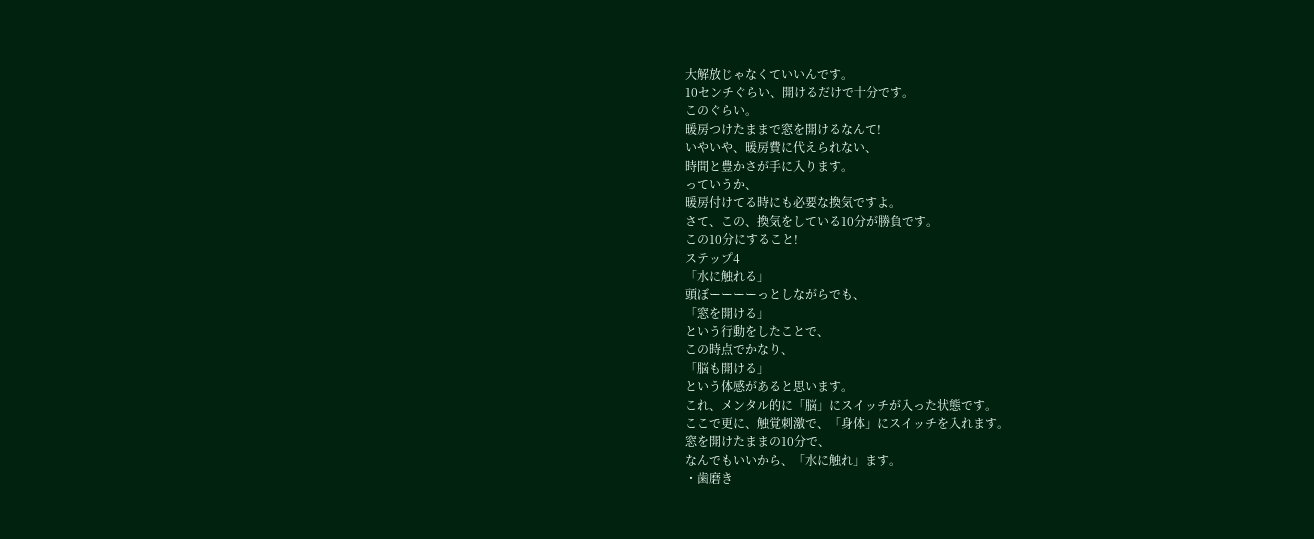大解放じゃなくていいんです。
10センチぐらい、開けるだけで十分です。
このぐらい。
暖房つけたままで窓を開けるなんて!
いやいや、暖房費に代えられない、
時間と豊かさが手に入ります。
っていうか、
暖房付けてる時にも必要な換気ですよ。
さて、この、換気をしている10分が勝負です。
この10分にすること!
ステップ4
「水に触れる」
頭ぼーーーーっとしながらでも、
「窓を開ける」
という行動をしたことで、
この時点でかなり、
「脳も開ける」
という体感があると思います。
これ、メンタル的に「脳」にスイッチが入った状態です。
ここで更に、触覚刺激で、「身体」にスイッチを入れます。
窓を開けたままの10分で、
なんでもいいから、「水に触れ」ます。
・歯磨き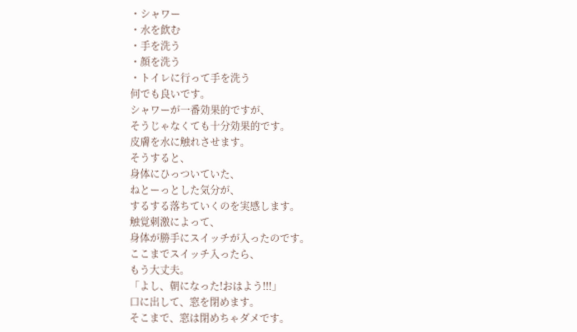・シャワー
・水を飲む
・手を洗う
・顔を洗う
・トイレに行って手を洗う
何でも良いです。
シャワーが一番効果的ですが、
そうじゃなくても十分効果的です。
皮膚を水に触れさせます。
そうすると、
身体にひっついていた、
ねとーっとした気分が、
するする落ちていくのを実感します。
触覚刺激によって、
身体が勝手にスイッチが入ったのです。
ここまでスイッチ入ったら、
もう大丈夫。
「よし、朝になった!おはよう!!!」
口に出して、窓を閉めます。
そこまで、窓は閉めちゃダメです。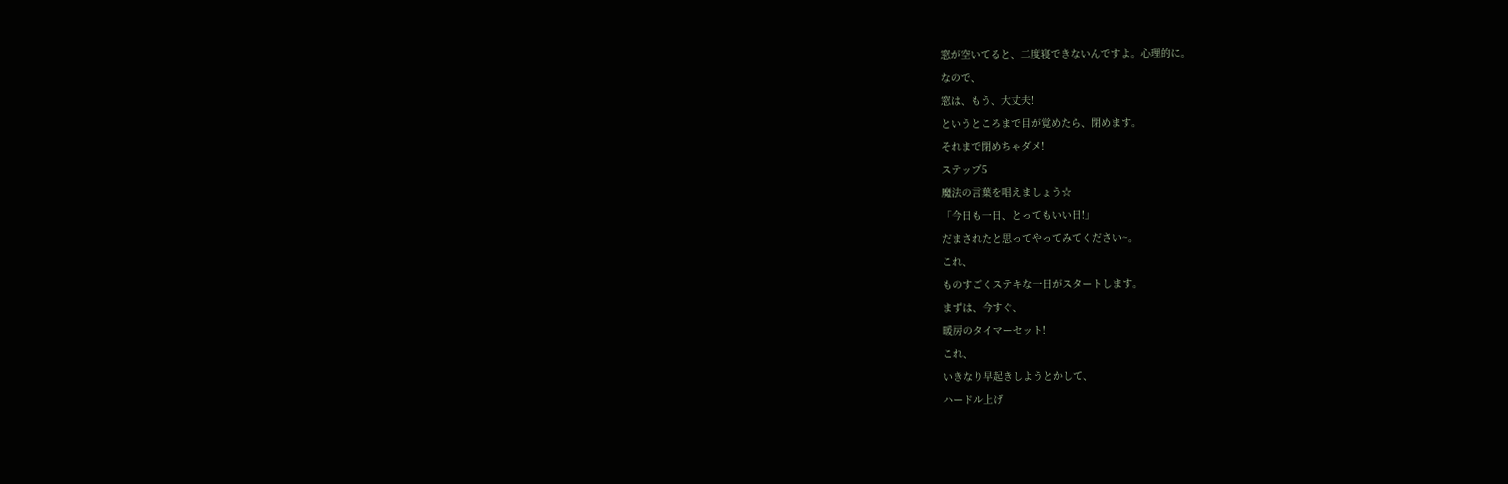窓が空いてると、二度寝できないんですよ。心理的に。
なので、
窓は、もう、大丈夫!
というところまで目が覚めたら、閉めます。
それまで閉めちゃダメ!
ステップ5
魔法の言葉を唱えましょう☆
「今日も一日、とってもいい日!」
だまされたと思ってやってみてください~。
これ、
ものすごくステキな一日がスタートします。
まずは、今すぐ、
暖房のタイマーセット!
これ、
いきなり早起きしようとかして、
ハードル上げ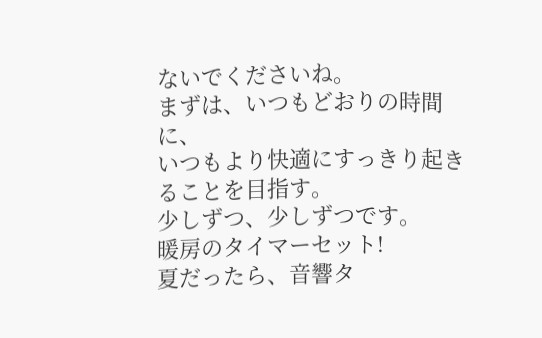ないでくださいね。
まずは、いつもどおりの時間に、
いつもより快適にすっきり起きることを目指す。
少しずつ、少しずつです。
暖房のタイマーセット!
夏だったら、音響タ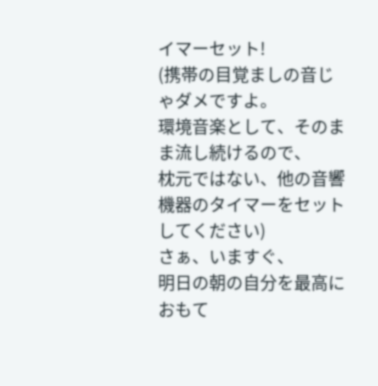イマーセット!
(携帯の目覚ましの音じゃダメですよ。
環境音楽として、そのまま流し続けるので、
枕元ではない、他の音響機器のタイマーをセットしてください)
さぁ、いますぐ、
明日の朝の自分を最高におもて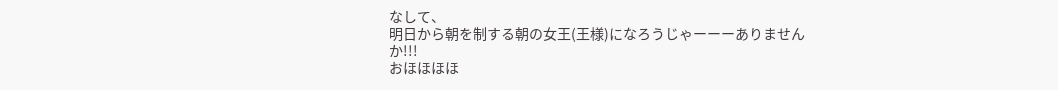なして、
明日から朝を制する朝の女王(王様)になろうじゃーーーありませんか!!!
おほほほほ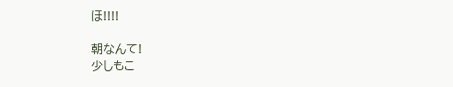ほ!!!!

朝なんて!
少しもこ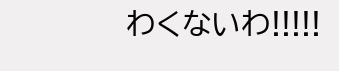わくないわ!!!!!